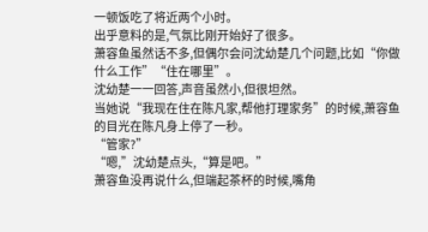一顿饭吃了将近两个小时。
出乎意料的是,气氛比刚开始好了很多。
萧容鱼虽然话不多,但偶尔会问沈幼楚几个问题,比如“你做什么工作”“住在哪里”。
沈幼楚一一回答,声音虽然小,但很坦然。
当她说“我现在住在陈凡家,帮他打理家务”的时候,萧容鱼的目光在陈凡身上停了一秒。
“管家?”
“嗯,”沈幼楚点头,“算是吧。”
萧容鱼没再说什么,但端起茶杯的时候,嘴角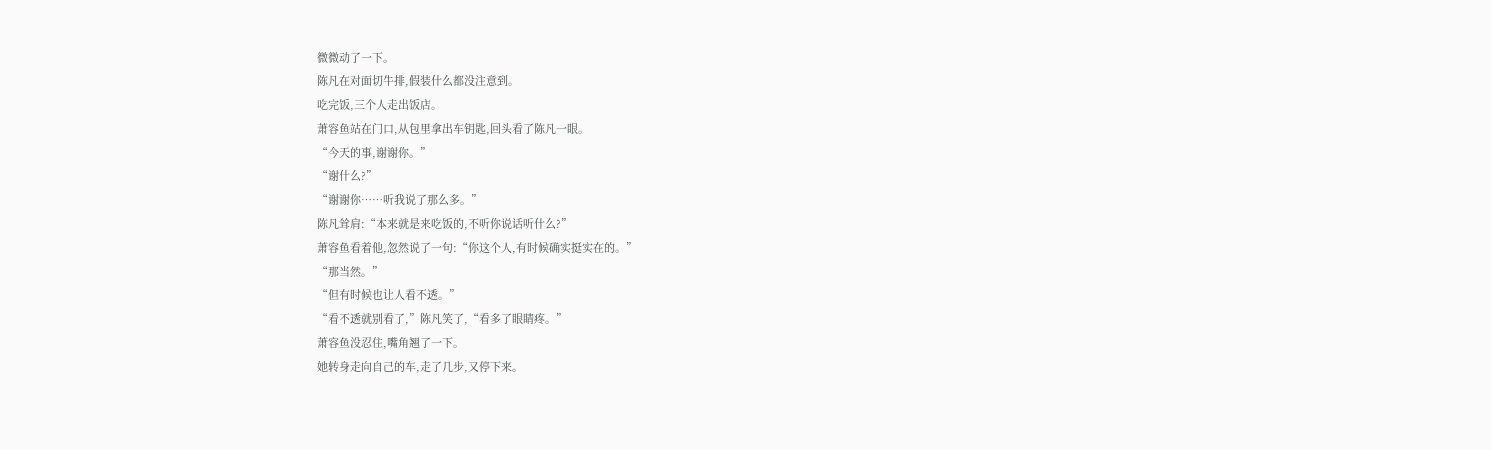微微动了一下。
陈凡在对面切牛排,假装什么都没注意到。
吃完饭,三个人走出饭店。
萧容鱼站在门口,从包里拿出车钥匙,回头看了陈凡一眼。
“今天的事,谢谢你。”
“谢什么?”
“谢谢你……听我说了那么多。”
陈凡耸肩:“本来就是来吃饭的,不听你说话听什么?”
萧容鱼看着他,忽然说了一句:“你这个人,有时候确实挺实在的。”
“那当然。”
“但有时候也让人看不透。”
“看不透就别看了,”陈凡笑了,“看多了眼睛疼。”
萧容鱼没忍住,嘴角翘了一下。
她转身走向自己的车,走了几步,又停下来。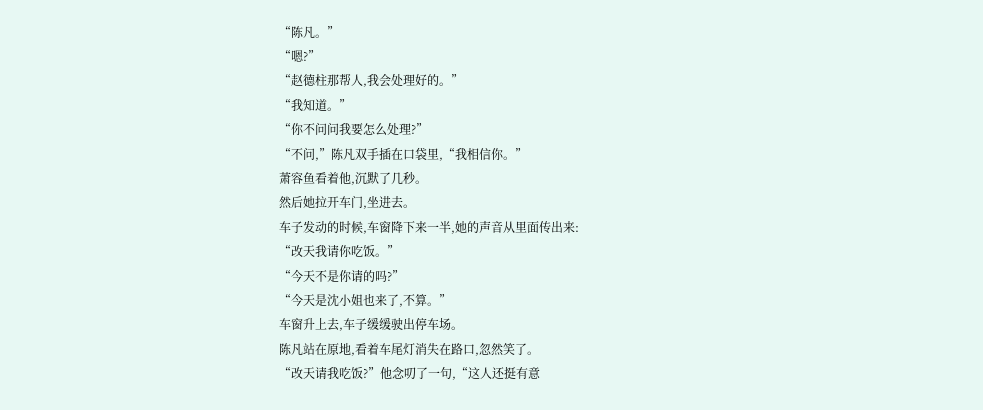“陈凡。”
“嗯?”
“赵德柱那帮人,我会处理好的。”
“我知道。”
“你不问问我要怎么处理?”
“不问,”陈凡双手插在口袋里,“我相信你。”
萧容鱼看着他,沉默了几秒。
然后她拉开车门,坐进去。
车子发动的时候,车窗降下来一半,她的声音从里面传出来:
“改天我请你吃饭。”
“今天不是你请的吗?”
“今天是沈小姐也来了,不算。”
车窗升上去,车子缓缓驶出停车场。
陈凡站在原地,看着车尾灯消失在路口,忽然笑了。
“改天请我吃饭?”他念叨了一句,“这人还挺有意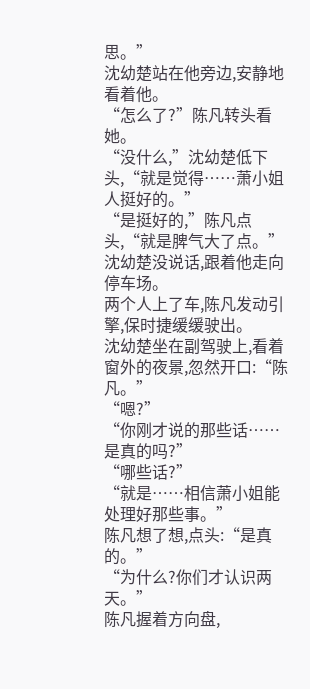思。”
沈幼楚站在他旁边,安静地看着他。
“怎么了?”陈凡转头看她。
“没什么,”沈幼楚低下头,“就是觉得……萧小姐人挺好的。”
“是挺好的,”陈凡点头,“就是脾气大了点。”
沈幼楚没说话,跟着他走向停车场。
两个人上了车,陈凡发动引擎,保时捷缓缓驶出。
沈幼楚坐在副驾驶上,看着窗外的夜景,忽然开口:“陈凡。”
“嗯?”
“你刚才说的那些话……是真的吗?”
“哪些话?”
“就是……相信萧小姐能处理好那些事。”
陈凡想了想,点头:“是真的。”
“为什么?你们才认识两天。”
陈凡握着方向盘,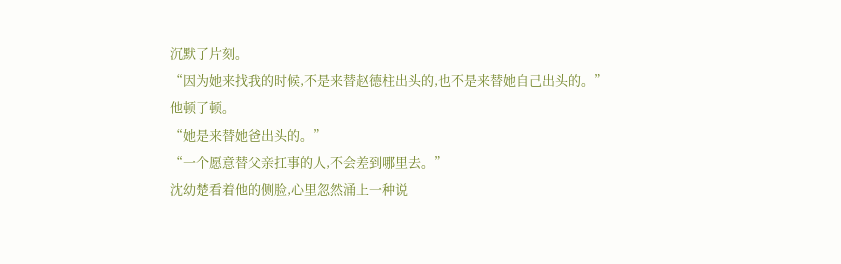沉默了片刻。
“因为她来找我的时候,不是来替赵德柱出头的,也不是来替她自己出头的。”
他顿了顿。
“她是来替她爸出头的。”
“一个愿意替父亲扛事的人,不会差到哪里去。”
沈幼楚看着他的侧脸,心里忽然涌上一种说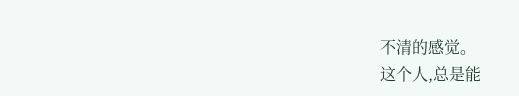不清的感觉。
这个人,总是能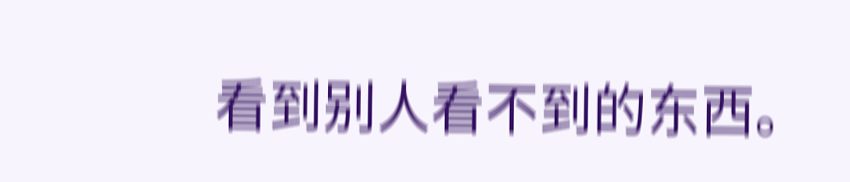看到别人看不到的东西。